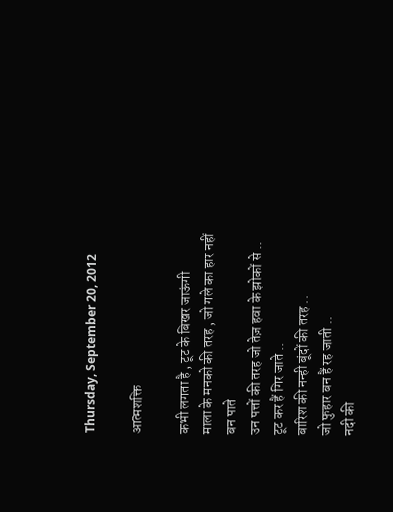Thursday, September 20, 2012

आत्मशक्ति

कभी लगता है , टूट के बिखर जाऊंगी
माला के मनको की तरह , जो गले का हार नहीं बन पाते
उन पत्तों की तरह जो तेज़ हवा के झोकों से ..
टूट कर हैं गिर जाते ..
बारिश की नन्ही बूंदों की तरह ..
जो फुहार बन हैं रह जाती ..
नदी की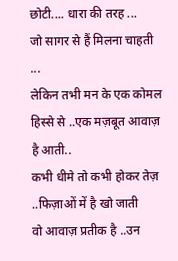छोटी.... धारा की तरह ...
जो सागर से हैं मिलना चाहती ...
लेकिन तभी मन के एक कोमल हिस्से से ..एक मज़बूत आवाज़ है आती..
कभी धीमे तो कभी होकर तेज़ ..फिज़ाओं में है खो जाती
वो आवाज़ प्रतीक है ..उन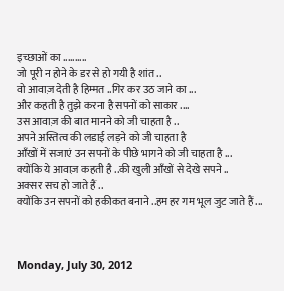इच्छाओं का ..........
जो पूरी न होने के डर से हो गयी है शांत ..
वो आवाज़ देती है हिम्मत ..गिर कर उठ जाने का ...
और कहती है तुझे करना है सपनों को साकार ....
उस आवाज़ की बात मानने को जी चाहता है ..
अपने अस्तित्व की लडाई लड़ने को जी चाहता है
आँखों में सजाएं उन सपनों के पीछे भागने को जी चाहता है ...
क्योंकि ये आवाज़ कहती है ..की खुली आँखों से देखे सपने ..
अक्सर सच हो जाते हैं ..
क्योंकि उन सपनों को हकीकत बनाने ..हम हर गम भूल जुट जाते हैं ...



Monday, July 30, 2012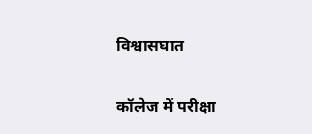विश्वासघात


कॉलेज में परीक्षा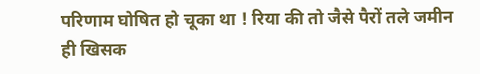परिणाम घोषित हो चूका था ! रिया की तो जैसे पैरों तले जमीन ही खिसक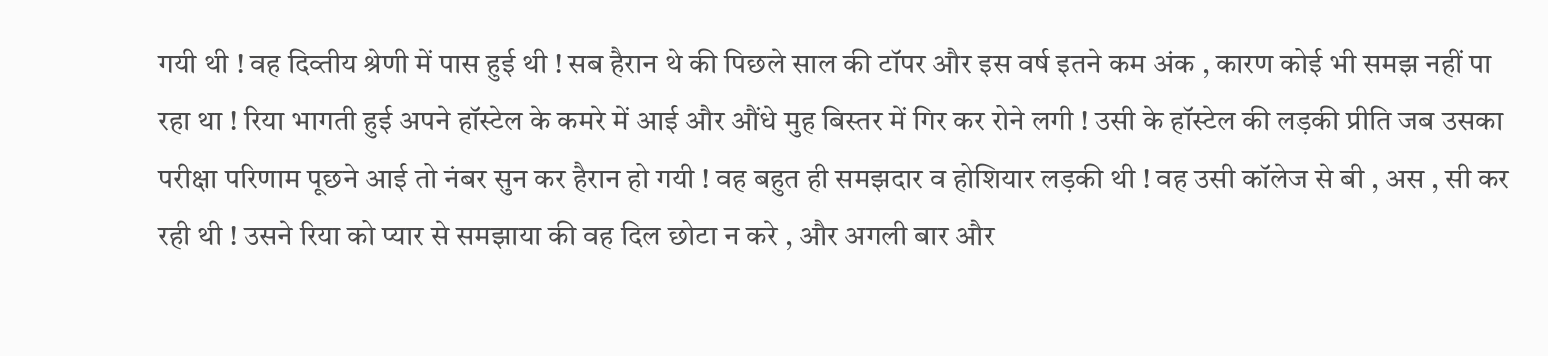गयी थी ! वह दिव्तीय श्रेणी में पास हुई थी ! सब हैरान थे की पिछले साल की टॉपर और इस वर्ष इतने कम अंक , कारण कोई भी समझ नहीं पा रहा था ! रिया भागती हुई अपने हॉस्टेल के कमरे में आई और औंधे मुह बिस्तर में गिर कर रोने लगी ! उसी के हॉस्टेल की लड़की प्रीति जब उसका परीक्षा परिणाम पूछने आई तो नंबर सुन कर हैरान हो गयी ! वह बहुत ही समझदार व होशियार लड़की थी ! वह उसी कॉलेज से बी , अस , सी कर रही थी ! उसने रिया को प्यार से समझाया की वह दिल छोटा न करे , और अगली बार और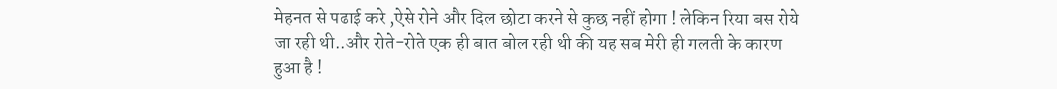मेहनत से पढाई करे ,ऐसे रोने और दिल छोटा करने से कुछ नहीं होगा ! लेकिन रिया बस रोये जा रही थी..और रोते-रोते एक ही बात बोल रही थी की यह सब मेरी ही गलती के कारण हुआ है !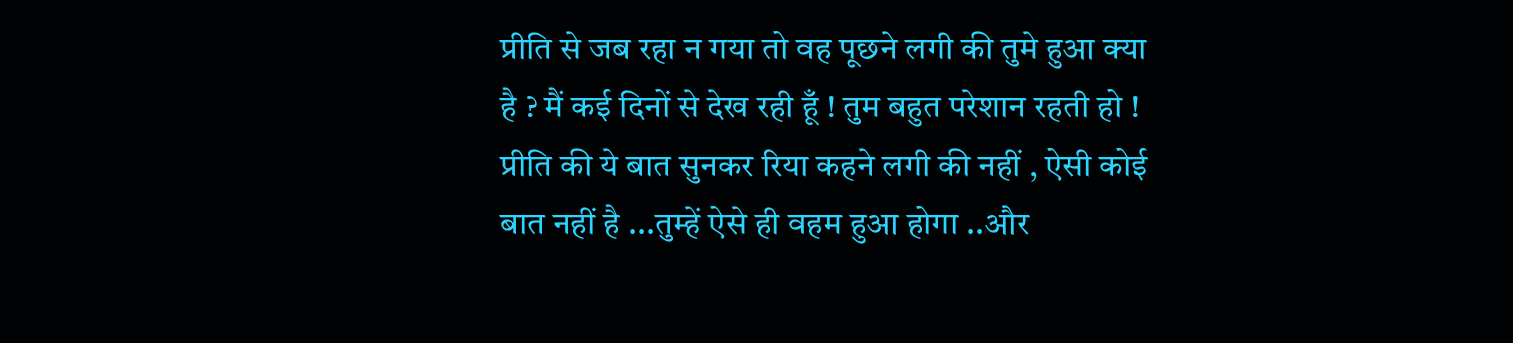प्रीति से जब रहा न गया तो वह पूछने लगी की तुमे हुआ क्या है ? मैं कई दिनों से देख रही हूँ ! तुम बहुत परेशान रहती हो ! प्रीति की ये बात सुनकर रिया कहने लगी की नहीं , ऐसी कोई बात नहीं है ...तुम्हें ऐसे ही वहम हुआ होगा ..और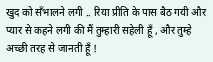खुद को सँभालने लगी .. रिया प्रीति के पास बैठ गयी और प्यार से कहने लगी की मैं तुम्हारी सहेली हूँ , और तुम्हे अच्छी तरह से जानती हूँ !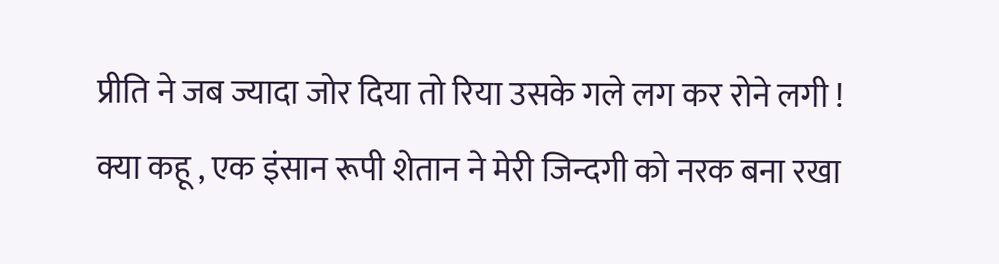प्रीति ने जब ज्यादा जोर दिया तो रिया उसके गले लग कर रोने लगी ! क्या कहू , एक इंसान रूपी शेतान ने मेरी जिन्दगी को नरक बना रखा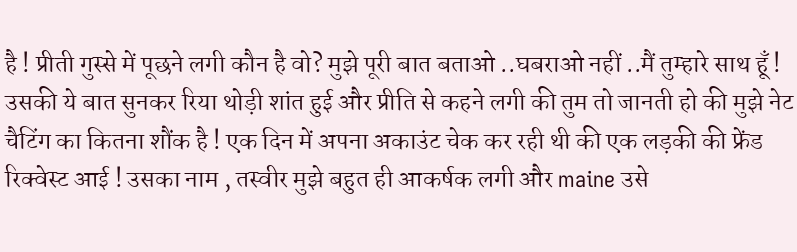है ! प्रीती गुस्से में पूछने लगी कौन है वो? मुझे पूरी बात बताओ ..घबराओ नहीं ..मैं तुम्हारे साथ हूँ ! उसकी ये बात सुनकर रिया थोड़ी शांत हुई और प्रीति से कहने लगी की तुम तो जानती हो की मुझे नेट चैटिंग का कितना शौंक है ! एक दिन में अपना अकाउंट चेक कर रही थी की एक लड़की की फ्रेंड रिक्वेस्ट आई ! उसका नाम , तस्वीर मुझे बहुत ही आकर्षक लगी और maine उसे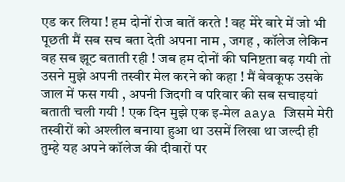एड कर लिया ! हम दोनों रोज बातें करते ! वह मेरे बारे में जो भी पूछती मैं सब सच बता देती अपना नाम , जगह , कॉलेज लेकिन वह सब झूट बताती रही ! जब हम दोनों की घनिष्टता बढ़ गयी तो उसने मुझे अपनी तस्वीर मेल करने को कहा ! मैं बेवकूफ उसके जाल में फस गयी , अपनी जिदगी व परिवार की सब सचाइयां बताती चली गयी ! एक दिन मुझे एक इ-मेल aaya जिसमे मेरी तस्वीरों को अश्लील बनाया हुआ था उसमें लिखा था जल्दी ही तुम्हे यह अपने कॉलेज की दीवारों पर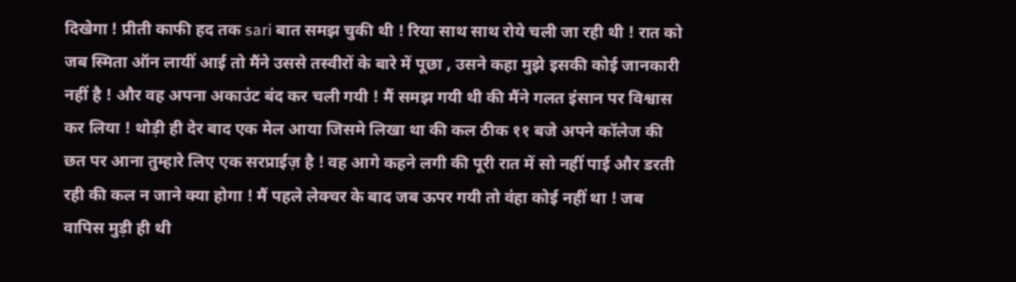दिखेगा ! प्रीती काफी हद तक sari बात समझ चुकी थी ! रिया साथ साथ रोये चली जा रही थी ! रात को जब स्मिता ऑन लायीं आई तो मैंने उससे तस्वीरों के बारे में पूछा , उसने कहा मुझे इसकी कोई जानकारी नहीं है ! और वह अपना अकाउंट बंद कर चली गयी ! मैं समझ गयी थी की मैंने गलत इंसान पर विश्वास कर लिया ! थोड़ी ही देर बाद एक मेल आया जिसमे लिखा था की कल ठीक ११ बजे अपने कॉलेज की छत पर आना तुम्हारे लिए एक सरप्राईज़ है ! वह आगे कहने लगी की पूरी रात में सो नहीं पाई और डरती रही की कल न जाने क्या होगा ! मैं पहले लेक्चर के बाद जब ऊपर गयी तो वंहा कोई नहीं था ! जब वापिस मुड़ी ही थी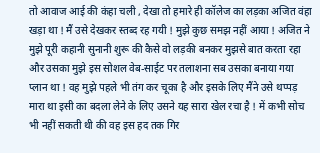तो आवाज आई की कंहा चली , देखा तो हमारे ही कॉलेज का लड़का अजित वंहा खड़ा था ! मैं उसे देखकर स्तब्द रह गयी ! मुझे कुछ समझ नहीं आया ! अजित ने मुझे पूरी कहानी सुनानी शुरू की कैसे वो लड़की बनकर मुझसे बात करता रहा और उसका मुझे इस सोशल वेब-साईट पर तलाशना सब उसका बनाया गया प्लान था ! वह मुझे पहले भी तंग कर चूका है और इसके लिए मैंने उसे थप्पड़ मारा था इसी का बदला लेने के लिए उसने यह सारा खेल रचा है ! में कभी सोच भी नहीं सकती थी की वह इस हद तक गिर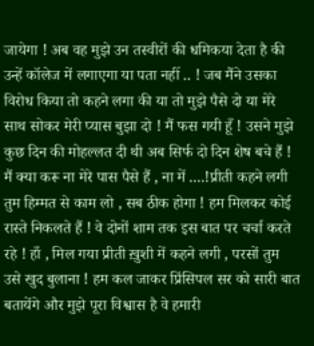जायेगा ! अब वह मुझे उन तस्वीरों की धमिकया देता है की उन्हें कॉलेज में लगाएगा या पता नहीं .. ! जब मैंने उसका विरोध किया तो कहने लगा की या तो मुझे पैसे दो या मेरे साथ सोकर मेरी प्यास बुझा दो ! मैं फस गयी हूँ ! उसने मुझे कुछ दिन की मोहल्लत दी थी अब सिर्फ दो दिन शेष बचे हैं ! मैं क्या करू ना मेरे पास पैसे हैं , ना में ....!प्रीती कहने लगी तुम हिम्मत से काम लो , सब ठीक होगा ! हम मिलकर कोई रास्ते निकलते हैं ! वे दोनों शाम तक इस बात पर चर्चा करते रहे ! हाँ , मिल गया प्रीती ख़ुशी में कहने लगी , परसों तुम उसे खुद बुलाना ! हम कल जाकर प्रिंसिपल सर को सारी बात बतायेंगे और मुझे पूरा विश्वास है वे हमारी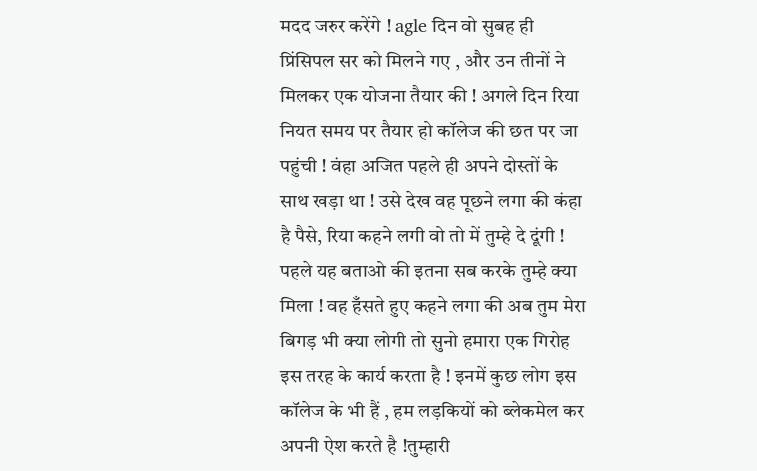मदद जरुर करेंगे ! agle दिन वो सुबह ही प्रिंसिपल सर को मिलने गए , और उन तीनों ने मिलकर एक योजना तैयार की ! अगले दिन रिया नियत समय पर तैयार हो कॉलेज की छत पर जा पहुंची ! वंहा अजित पहले ही अपने दोस्तों के साथ खड़ा था ! उसे देख वह पूछने लगा की कंहा है पैसे, रिया कहने लगी वो तो में तुम्हे दे दूंगी ! पहले यह बताओ की इतना सब करके तुम्हे क्या मिला ! वह हँसते हुए कहने लगा की अब तुम मेरा बिगड़ भी क्या लोगी तो सुनो हमारा एक गिरोह इस तरह के कार्य करता है ! इनमें कुछ लोग इस कॉलेज के भी हैं , हम लड़कियों को ब्लेकमेल कर अपनी ऐश करते है !तुम्हारी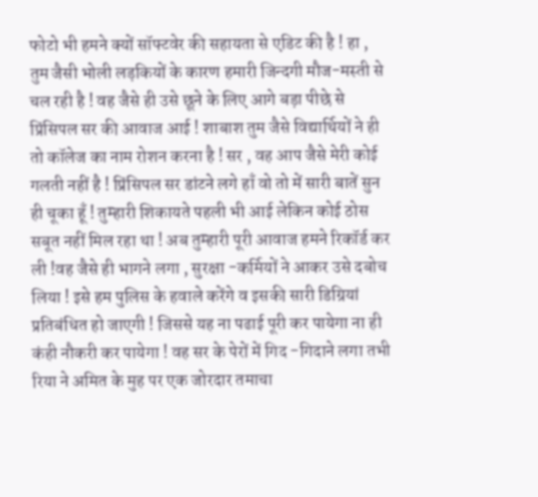फोटो भी हमने क्यों सॉफ्टवेर की सहायता से एडिट की है ! हा , तुम जैसी भोली लड़कियों के कारण हमारी जिन्दगी मौज-मस्ती से चल रही है ! वह जैसे ही उसे छूने के लिए आगे बड़ा पीछे से प्रिंसिपल सर की आवाज आई ! शाबाश तुम जैसे विद्यार्थियों ने ही तो कॉलेज का नाम रोशन करना है ! सर , वह आप जैसे मेरी कोई गलती नहीं है ! प्रिंसिपल सर डांटने लगे हाँ वो तो में सारी बातें सुन ही चूका हूँ ! तुम्हारी शिकायते पहली भी आई लेकिन कोई ठोस सबूत नहीं मिल रहा था ! अब तुम्हारी पूरी आवाज हमने रिकॉर्ड कर ली !वह जैसे ही भागने लगा , सुरक्षा -कर्मियों ने आकर उसे दबोच लिया ! इसे हम पुलिस के हवाले करेंगे व इसकी सारी डिग्रियां प्रतिबंधित हो जाएगी ! जिससे यह ना पढाई पूरी कर पायेगा ना ही कंही नौकरी कर पायेगा ! वह सर के पेरों में गिद -गिदाने लगा तभी रिया ने अमित के मुह पर एक जोरदार तमाचा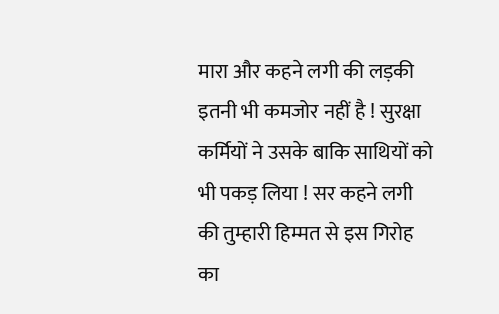मारा और कहने लगी की लड़की इतनी भी कमजोर नहीं है ! सुरक्षा कर्मियों ने उसके बाकि साथियों को भी पकड़ लिया ! सर कहने लगी की तुम्हारी हिम्मत से इस गिरोह का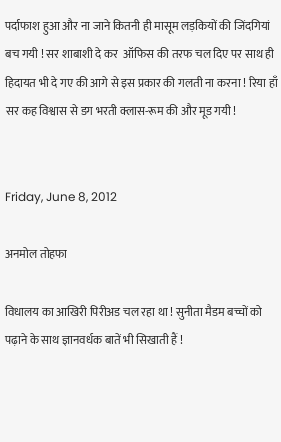पर्दाफाश हुआ और ना जाने कितनी ही मासूम लड़कियों की जिंदगियां बच गयी ! सर शाबाशी दे कर  ऑफिस की तरफ चल दिए पर साथ ही हिदायत भी दे गए की आगे से इस प्रकार की गलती ना करना ! रिया हाँ सर कह विश्वास से डग भरती क्लास-रूम की और मूड गयी !


Friday, June 8, 2012

अनमोल तोहफा

विधालय का आखिरी पिरीअड चल रहा था ! सुनीता मैडम बच्चों को पढ़ाने के साथ ज्ञानवर्धक बातें भी सिखाती हैं !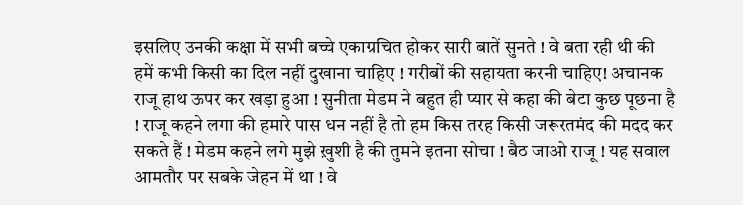इसलिए उनकी कक्षा में सभी बच्चे एकाग्रचित होकर सारी बातें सुनते ! वे बता रही थी की हमें कभी किसी का दिल नहीं दुखाना चाहिए ! गरीबों की सहायता करनी चाहिए! अचानक राजू हाथ ऊपर कर खड़ा हुआ ! सुनीता मेडम ने बहुत ही प्यार से कहा की बेटा कुछ पूछना है ! राजू कहने लगा की हमारे पास धन नहीं है तो हम किस तरह किसी जरूरतमंद की मदद कर सकते हैं ! मेडम कहने लगे मुझे ख़ुशी है की तुमने इतना सोचा ! बैठ जाओ राजू ! यह सवाल आमतौर पर सबके जेहन में था ! वे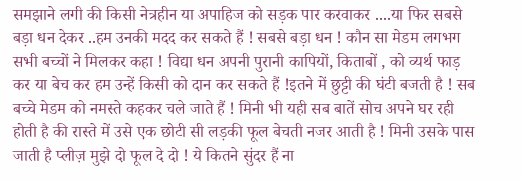समझाने लगी की किसी नेत्रहीन या अपाहिज को सड़क पार करवाकर ....या फिर सबसे बड़ा धन देकर ..हम उनकी मदद कर सकते हैं ! सबसे बड़ा धन ! कौन सा मेडम लगभग सभी बच्चों ने मिलकर कहा ! विद्या धन अपनी पुरानी कापियों, किताबों , को व्यर्थ फाड़ कर या बेच कर हम उन्हें किसी को दान कर सकते हैं !इतने में छुट्टी की घंटी बजती है ! सब बच्चे मेडम को नमस्ते कहकर चले जाते हैं ! मिनी भी यही सब बातें सोच अपने घर रही होती है की रास्ते में उसे एक छोटी सी लड़की फूल बेचती नजर आती है ! मिनी उसके पास जाती है प्लीज़ मुझे दो फूल दे दो ! ये कितने सुंदर हैं ना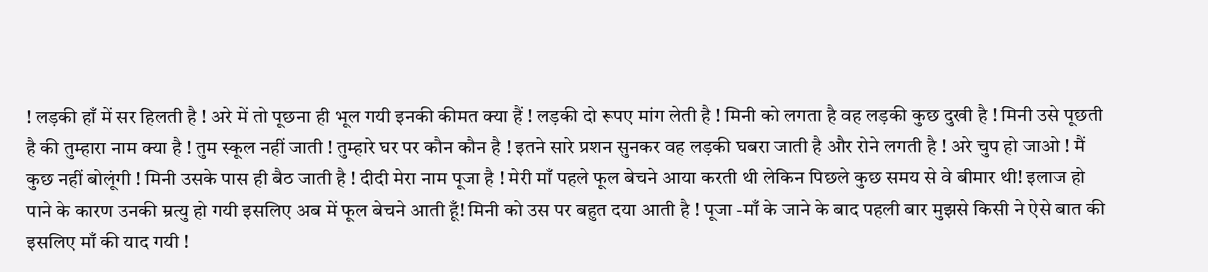! लड़की हाँ में सर हिलती है ! अरे में तो पूछना ही भूल गयी इनकी कीमत क्या हैं ! लड़की दो रूपए मांग लेती है ! मिनी को लगता है वह लड़की कुछ दुखी है ! मिनी उसे पूछती है की तुम्हारा नाम क्या है ! तुम स्कूल नहीं जाती ! तुम्हारे घर पर कौन कौन है ! इतने सारे प्रशन सुनकर वह लड़की घबरा जाती है और रोने लगती है ! अरे चुप हो जाओ ! मैं कुछ नहीं बोलूंगी ! मिनी उसके पास ही बैठ जाती है ! दीदी मेरा नाम पूजा है ! मेरी माँ पहले फूल बेचने आया करती थी लेकिन पिछले कुछ समय से वे बीमार थी! इलाज हो पाने के कारण उनकी म्रत्यु हो गयी इसलिए अब में फूल बेचने आती हूँ! मिनी को उस पर बहुत दया आती है ! पूजा -माँ के जाने के बाद पहली बार मुझसे किसी ने ऐसे बात की इसलिए माँ की याद गयी !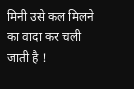मिनी उसे कल मिलने का वादा कर चली जाती है !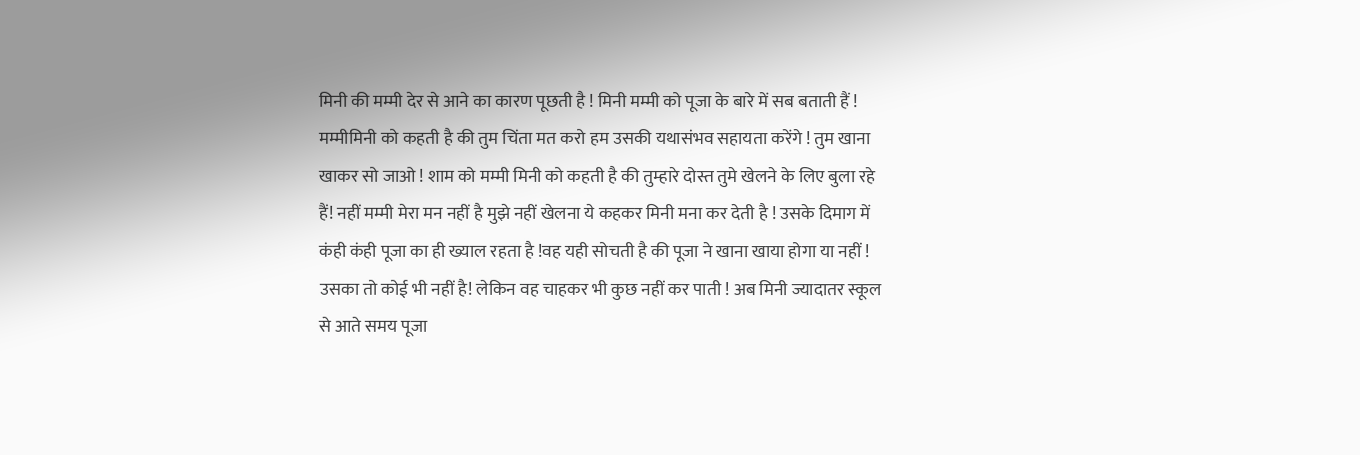मिनी की मम्मी देर से आने का कारण पूछती है ! मिनी मम्मी को पूजा के बारे में सब बताती हैं ! मम्मीमिनी को कहती है की तुम चिंता मत करो हम उसकी यथासंभव सहायता करेंगे ! तुम खाना खाकर सो जाओ ! शाम को मम्मी मिनी को कहती है की तुम्हारे दोस्त तुमे खेलने के लिए बुला रहे हैं! नहीं मम्मी मेरा मन नहीं है मुझे नहीं खेलना ये कहकर मिनी मना कर देती है ! उसके दिमाग में कंही कंही पूजा का ही ख्याल रहता है !वह यही सोचती है की पूजा ने खाना खाया होगा या नहीं ! उसका तो कोई भी नहीं है! लेकिन वह चाहकर भी कुछ नहीं कर पाती ! अब मिनी ज्यादातर स्कूल से आते समय पूजा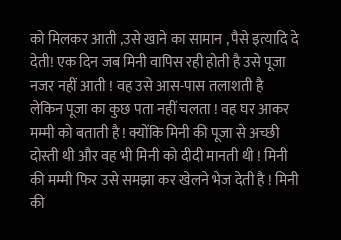को मिलकर आती ,उसे खाने का सामान , पैसे इत्यादि दे देती! एक दिन जब मिनी वापिस रही होती है उसे पूजा नजर नहीं आती ! वह उसे आस-पास तलाशती है लेकिन पूजा का कुछ पता नहीं चलता ! वह घर आकर मम्मी को बताती है ! क्योंकि मिनी की पूजा से अच्छी दोस्ती थी और वह भी मिनी को दीदी मानती थी ! मिनी की मम्मी फिर उसे समझा कर खेलने भेज देती है ! मिनी की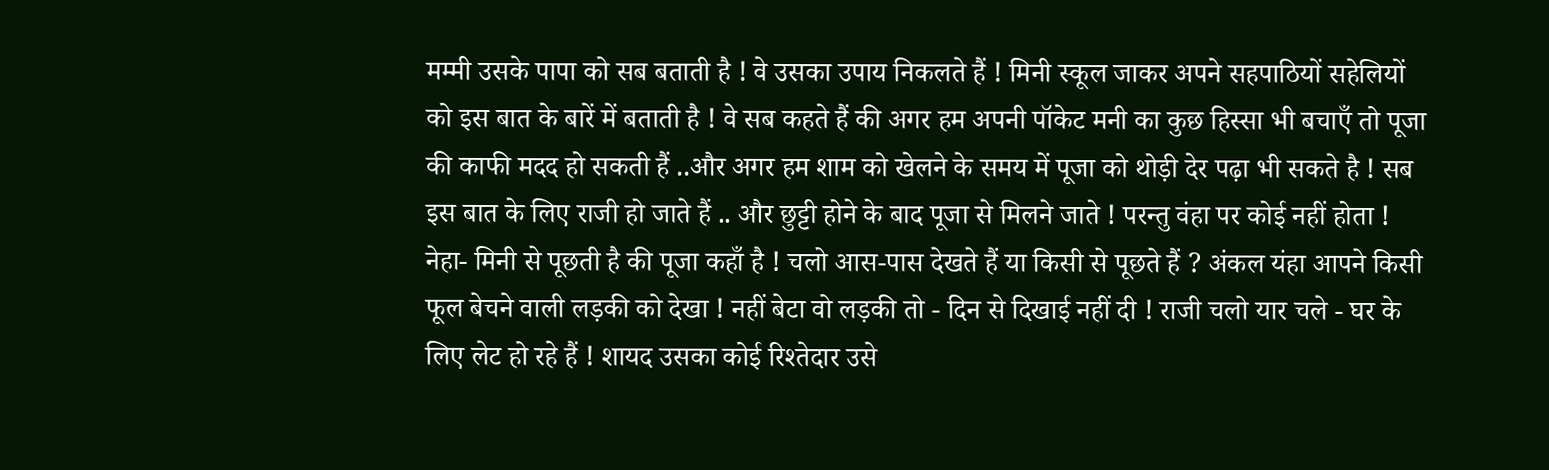मम्मी उसके पापा को सब बताती है ! वे उसका उपाय निकलते हैं ! मिनी स्कूल जाकर अपने सहपाठियों सहेलियों को इस बात के बारें में बताती है ! वे सब कहते हैं की अगर हम अपनी पॉकेट मनी का कुछ हिस्सा भी बचाएँ तो पूजा की काफी मदद हो सकती हैं ..और अगर हम शाम को खेलने के समय में पूजा को थोड़ी देर पढ़ा भी सकते है ! सब इस बात के लिए राजी हो जाते हैं .. और छुट्टी होने के बाद पूजा से मिलने जाते ! परन्तु वंहा पर कोई नहीं होता ! नेहा- मिनी से पूछती है की पूजा कहाँ है ! चलो आस-पास देखते हैं या किसी से पूछते हैं ? अंकल यंहा आपने किसी फूल बेचने वाली लड़की को देखा ! नहीं बेटा वो लड़की तो - दिन से दिखाई नहीं दी ! राजी चलो यार चले - घर के लिए लेट हो रहे हैं ! शायद उसका कोई रिश्तेदार उसे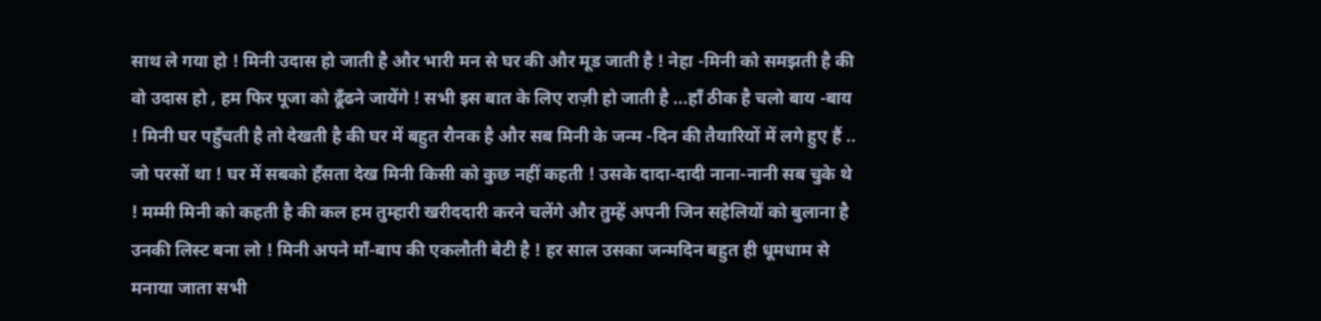साथ ले गया हो ! मिनी उदास हो जाती है और भारी मन से घर की और मूड जाती है ! नेहा -मिनी को समझती है की वो उदास हो , हम फिर पूजा को ढूँढने जायेंगे ! सभी इस बात के लिए राज़ी हो जाती है ...हाँ ठीक है चलो बाय -बाय ! मिनी घर पहुँचती है तो देखती है की घर में बहुत रौनक है और सब मिनी के जन्म -दिन की तैयारियों में लगे हुए हैं .. जो परसों था ! घर में सबको हँसता देख मिनी किसी को कुछ नहीं कहती ! उसके दादा-दादी नाना-नानी सब चुके थे ! मम्मी मिनी को कहती है की कल हम तुम्हारी खरीददारी करने चलेंगे और तुम्हें अपनी जिन सहेलियों को बुलाना है उनकी लिस्ट बना लो ! मिनी अपने माँ-बाप की एकलौती बेटी है ! हर साल उसका जन्मदिन बहुत ही धूमधाम से मनाया जाता सभी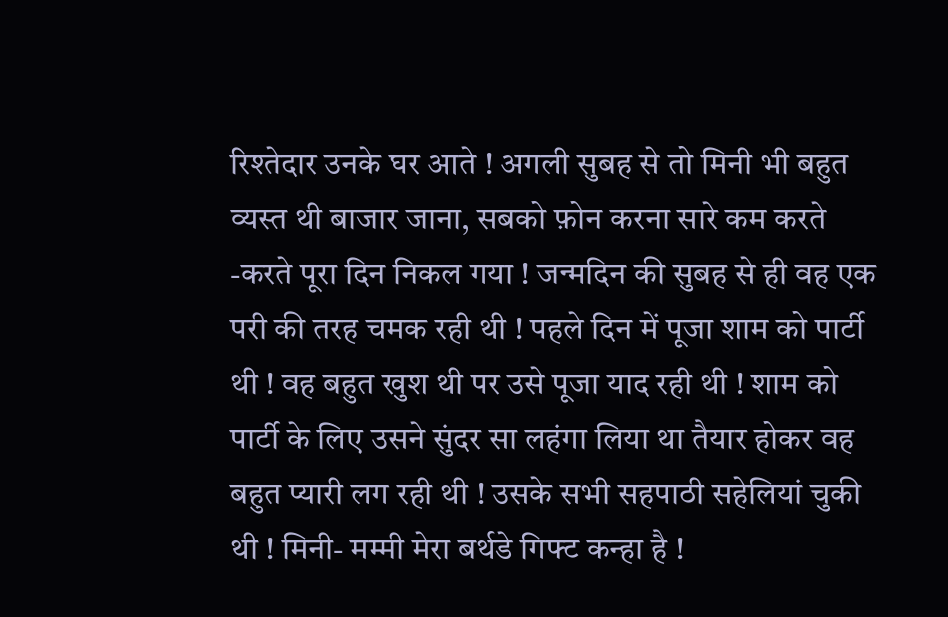रिश्तेदार उनके घर आते ! अगली सुबह से तो मिनी भी बहुत व्यस्त थी बाजार जाना, सबको फ़ोन करना सारे कम करते -करते पूरा दिन निकल गया ! जन्मदिन की सुबह से ही वह एक परी की तरह चमक रही थी ! पहले दिन में पूजा शाम को पार्टी थी ! वह बहुत खुश थी पर उसे पूजा याद रही थी ! शाम को पार्टी के लिए उसने सुंदर सा लहंगा लिया था तैयार होकर वह बहुत प्यारी लग रही थी ! उसके सभी सहपाठी सहेलियां चुकी थी ! मिनी- मम्मी मेरा बर्थडे गिफ्ट कन्हा है !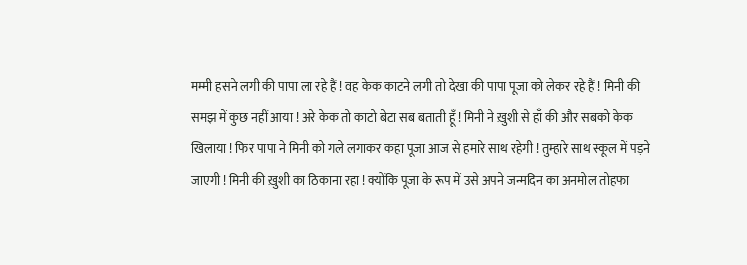मम्मी हसने लगी की पापा ला रहे हैं ! वह केक काटने लगी तो देखा की पापा पूजा को लेकर रहे हैं ! मिनी की समझ में कुछ नहीं आया ! अरे केक तो काटो बेटा सब बताती हूँ ! मिनी ने ख़ुशी से हाँ की और सबको केक खिलाया ! फिर पापा ने मिनी को गले लगाकर कहा पूजा आज से हमारे साथ रहेगी ! तुम्हारे साथ स्कूल में पड़ने जाएगी ! मिनी की ख़ुशी का ठिकाना रहा ! क्योंकि पूजा के रूप में उसे अपने जन्मदिन का अनमोल तोहफा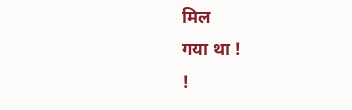मिल
गया था !
!